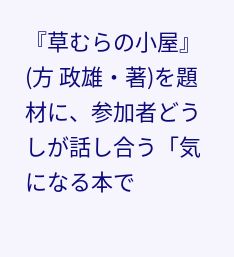『草むらの小屋』(方 政雄・著)を題材に、参加者どうしが話し合う「気になる本で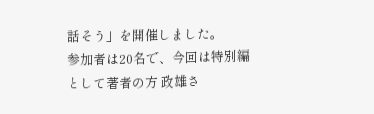話そう」を開催しました。
参加者は20名で、今回は特別編として著者の方 政雄さ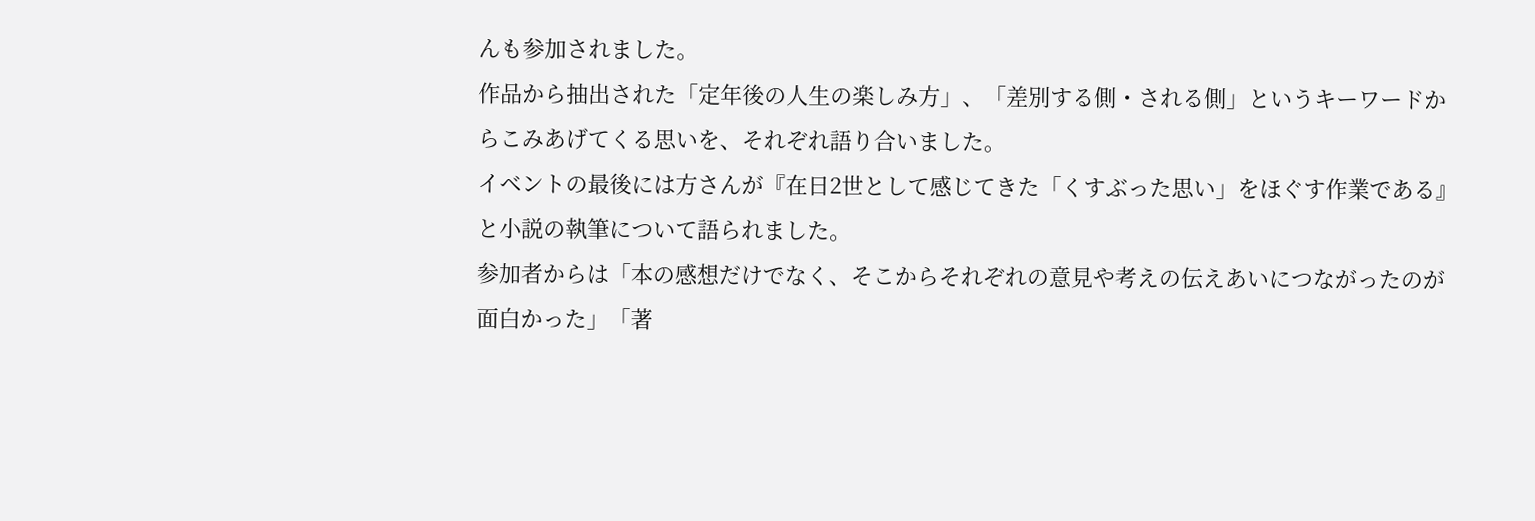んも参加されました。
作品から抽出された「定年後の人生の楽しみ方」、「差別する側・される側」というキーワードからこみあげてくる思いを、それぞれ語り合いました。
イベントの最後には方さんが『在日2世として感じてきた「くすぶった思い」をほぐす作業である』と小説の執筆について語られました。
参加者からは「本の感想だけでなく、そこからそれぞれの意見や考えの伝えあいにつながったのが面白かった」「著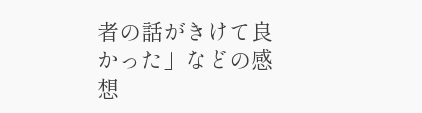者の話がきけて良かった」などの感想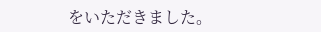をいただきました。